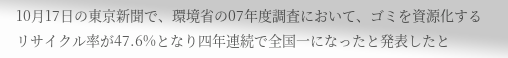10月17日の東京新聞で、環境省の07年度調査において、ゴミを資源化するリサイクル率が47.6%となり四年連続で全国一になったと発表したと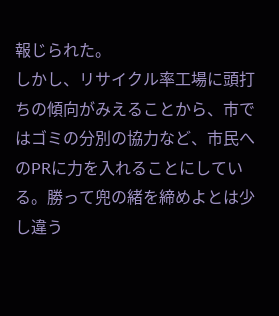報じられた。
しかし、リサイクル率工場に頭打ちの傾向がみえることから、市ではゴミの分別の協力など、市民へのPRに力を入れることにしている。勝って兜の緒を締めよとは少し違う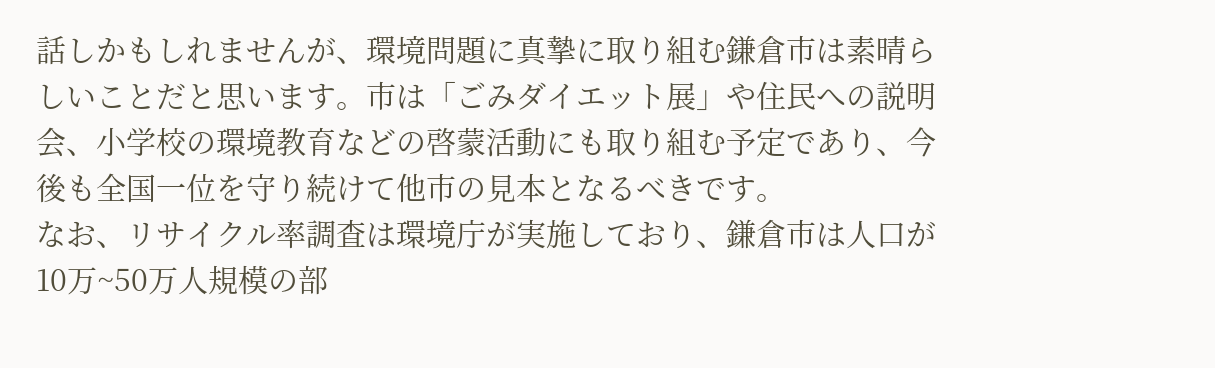話しかもしれませんが、環境問題に真摯に取り組む鎌倉市は素晴らしいことだと思います。市は「ごみダイエット展」や住民への説明会、小学校の環境教育などの啓蒙活動にも取り組む予定であり、今後も全国一位を守り続けて他市の見本となるべきです。
なお、リサイクル率調査は環境庁が実施しており、鎌倉市は人口が10万~50万人規模の部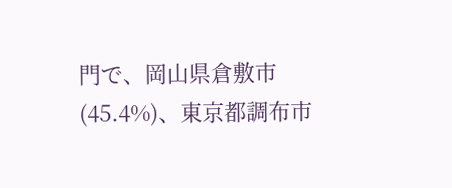門で、岡山県倉敷市(45.4%)、東京都調布市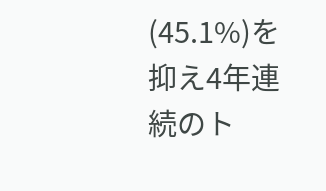(45.1%)を抑え4年連続のト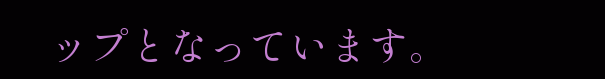ップとなっています。